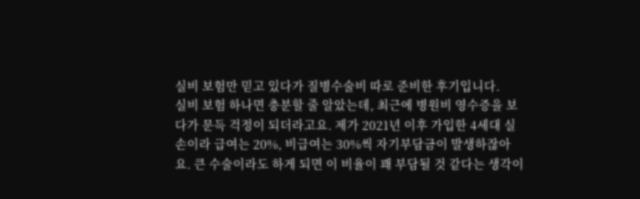실비 보험만 믿고 있다가 질병수술비 따로 준비한 후기입니다.
실비 보험 하나면 충분할 줄 알았는데, 최근에 병원비 영수증을 보다가 문득 걱정이 되더라고요. 제가 2021년 이후 가입한 4세대 실손이라 급여는 20%, 비급여는 30%씩 자기부담금이 발생하잖아요. 큰 수술이라도 하게 되면 이 비율이 꽤 부담될 것 같다는 생각이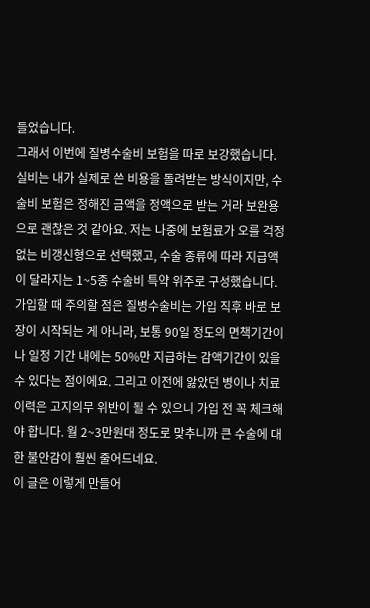들었습니다.
그래서 이번에 질병수술비 보험을 따로 보강했습니다. 실비는 내가 실제로 쓴 비용을 돌려받는 방식이지만, 수술비 보험은 정해진 금액을 정액으로 받는 거라 보완용으로 괜찮은 것 같아요. 저는 나중에 보험료가 오를 걱정 없는 비갱신형으로 선택했고, 수술 종류에 따라 지급액이 달라지는 1~5종 수술비 특약 위주로 구성했습니다.
가입할 때 주의할 점은 질병수술비는 가입 직후 바로 보장이 시작되는 게 아니라, 보통 90일 정도의 면책기간이나 일정 기간 내에는 50%만 지급하는 감액기간이 있을 수 있다는 점이에요. 그리고 이전에 앓았던 병이나 치료 이력은 고지의무 위반이 될 수 있으니 가입 전 꼭 체크해야 합니다. 월 2~3만원대 정도로 맞추니까 큰 수술에 대한 불안감이 훨씬 줄어드네요.
이 글은 이렇게 만들어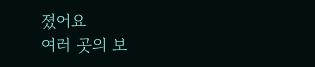졌어요
여러 곳의 보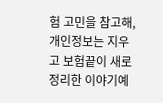험 고민을 참고해, 개인정보는 지우고 보험끝이 새로 정리한 이야기예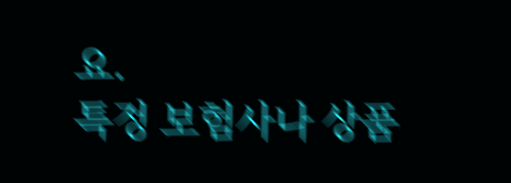요.
특정 보험사나 상품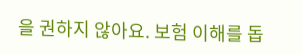을 권하지 않아요. 보험 이해를 돕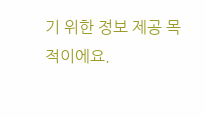기 위한 정보 제공 목적이에요.